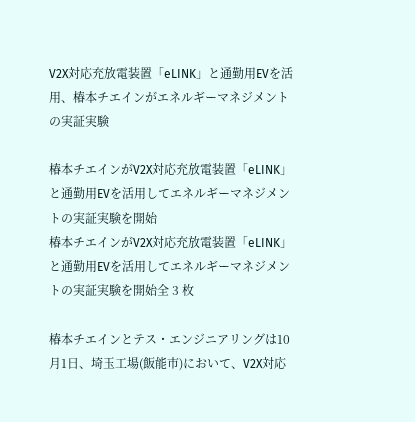V2X対応充放電装置「eLINK」と通勤用EVを活用、椿本チエインがエネルギーマネジメントの実証実験

椿本チエインがV2X対応充放電装置「eLINK」と通勤用EVを活用してエネルギーマネジメントの実証実験を開始
椿本チエインがV2X対応充放電装置「eLINK」と通勤用EVを活用してエネルギーマネジメントの実証実験を開始全 3 枚

椿本チエインとテス・エンジニアリングは10月1日、埼玉工場(飯能市)において、V2X対応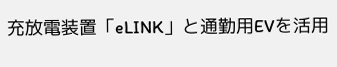充放電装置「eLINK」と通勤用EVを活用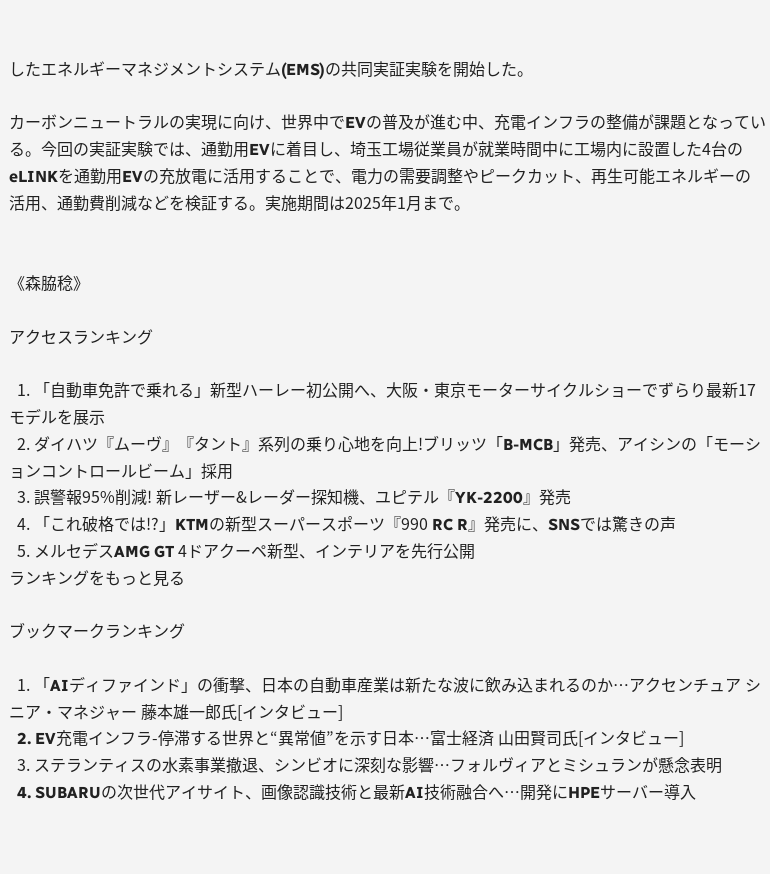したエネルギーマネジメントシステム(EMS)の共同実証実験を開始した。

カーボンニュートラルの実現に向け、世界中でEVの普及が進む中、充電インフラの整備が課題となっている。今回の実証実験では、通勤用EVに着目し、埼玉工場従業員が就業時間中に工場内に設置した4台のeLINKを通勤用EVの充放電に活用することで、電力の需要調整やピークカット、再生可能エネルギーの活用、通勤費削減などを検証する。実施期間は2025年1月まで。


《森脇稔》

アクセスランキング

  1. 「自動車免許で乗れる」新型ハーレー初公開へ、大阪・東京モーターサイクルショーでずらり最新17モデルを展示
  2. ダイハツ『ムーヴ』『タント』系列の乗り心地を向上!ブリッツ「B-MCB」発売、アイシンの「モーションコントロールビーム」採用
  3. 誤警報95%削減! 新レーザー&レーダー探知機、ユピテル『YK-2200』発売
  4. 「これ破格では!?」KTMの新型スーパースポーツ『990 RC R』発売に、SNSでは驚きの声
  5. メルセデスAMG GT 4ドアクーペ新型、インテリアを先行公開
ランキングをもっと見る

ブックマークランキング

  1. 「AIディファインド」の衝撃、日本の自動車産業は新たな波に飲み込まれるのか…アクセンチュア シニア・マネジャー 藤本雄一郎氏[インタビュー]
  2. EV充電インフラ-停滞する世界と“異常値”を示す日本…富士経済 山田賢司氏[インタビュー]
  3. ステランティスの水素事業撤退、シンビオに深刻な影響…フォルヴィアとミシュランが懸念表明
  4. SUBARUの次世代アイサイト、画像認識技術と最新AI技術融合へ…開発にHPEサーバー導入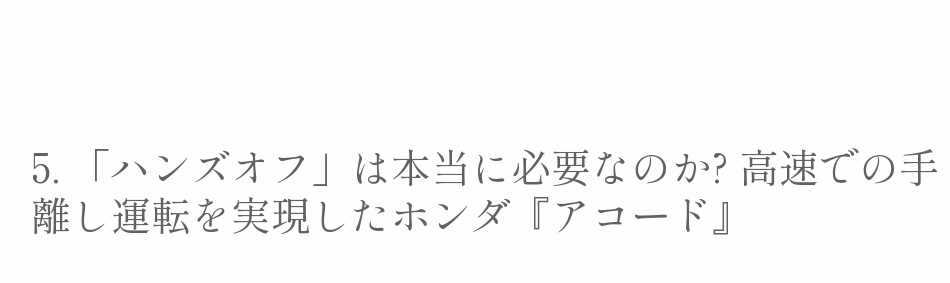5. 「ハンズオフ」は本当に必要なのか? 高速での手離し運転を実現したホンダ『アコード』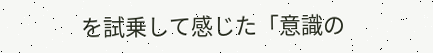を試乗して感じた「意識の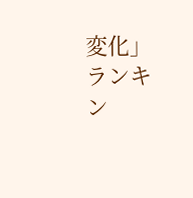変化」
ランキン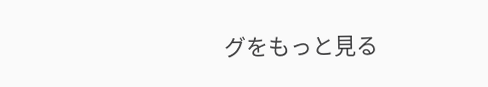グをもっと見る